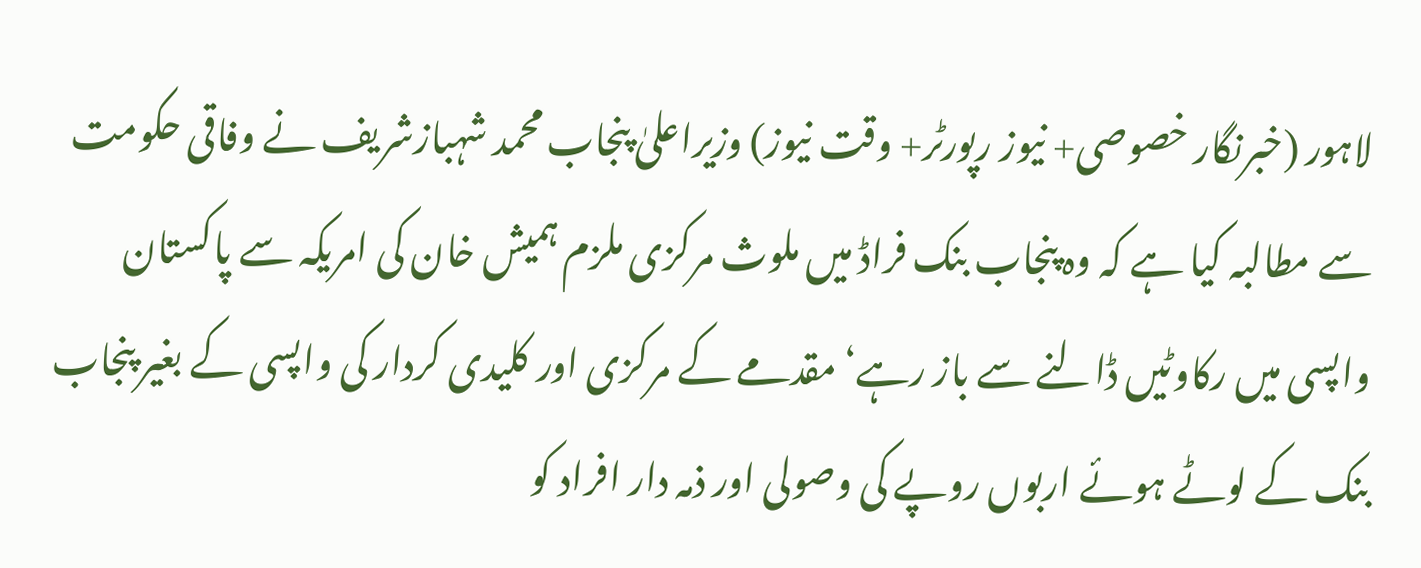لاہور (خبرنگار خصوصی+ نیوز رپورٹر+ وقت نیوز) وزیراعلیٰ پنجاب محمد شہبازشریف نے وفاقی حکومت سے مطالبہ کیا ہے کہ وہ پنجاب بنک فراڈ میں ملوث مرکزی ملزم ہمیش خان کی امریکہ سے پاکستان واپسی میں رکاوٹیں ڈالنے سے باز رہے‘ مقدمے کے مرکزی اور کلیدی کردار کی واپسی کے بغیر پنجاب بنک کے لوٹے ہوئے اربوں روپے کی وصولی اور ذمہ دار افراد کو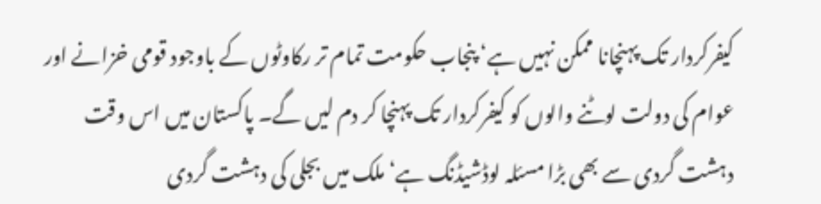کیفرکردار تک پہنچانا ممکن نہیں ہے‘ پنجاب حکومت تمام تر رکاوٹوں کے باوجود قومی خزانے اور عوام کی دولت لوٹنے والوں کو کیفرکردار تک پہنچا کر دم لیں گے۔ پاکستان میں اس وقت دہشت گردی سے بھی بڑا مسئلہ لوڈشیڈنگ ہے‘ ملک میں بجلی کی دہشت گردی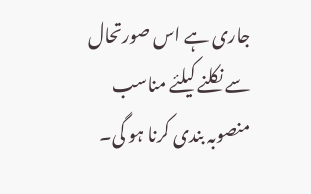جاری ہے اس صورتحال سے نکلنے کیلئے مناسب منصوبہ بندی کرنا ہو گی۔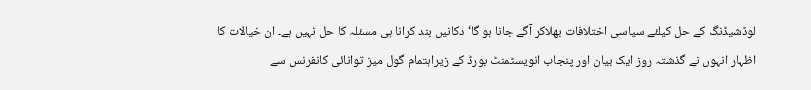لوڈشیڈنگ کے حل کیلئے سیاسی اختلافات بھلاکر آگے جانا ہو گا‘ دکانیں بند کرانا ہی مسئلہ کا حل نہیں ہے۔ ان خیالات کا اظہار انہوں نے گذشتہ روز ایک بیان اور پنجاب انویسٹمنٹ بورڈ کے زیراہتمام گول میز توانائی کانفرنس سے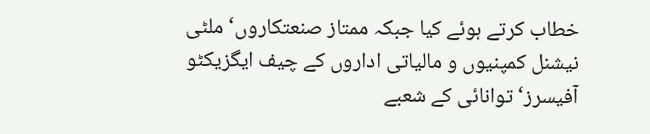خطاب کرتے ہوئے کیا جبکہ ممتاز صنعتکاروں‘ ملٹی نیشنل کمپنیوں و مالیاتی اداروں کے چیف ایگزیکٹو آفیسرز‘ توانائی کے شعبے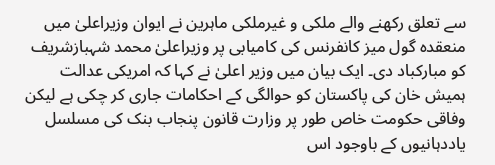سے تعلق رکھنے والے ملکی و غیرملکی ماہرین نے ایوان وزیراعلیٰ میں منعقدہ گول میز کانفرنس کی کامیابی پر وزیراعلیٰ محمد شہبازشریف کو مبارکباد دی۔ ایک بیان میں وزیر اعلیٰ نے کہا کہ امریکی عدالت ہمیش خان کی پاکستان کو حوالگی کے احکامات جاری کر چکی ہے لیکن وفاقی حکومت خاص طور پر وزارت قانون پنجاب بنک کی مسلسل یاددہانیوں کے باوجود اس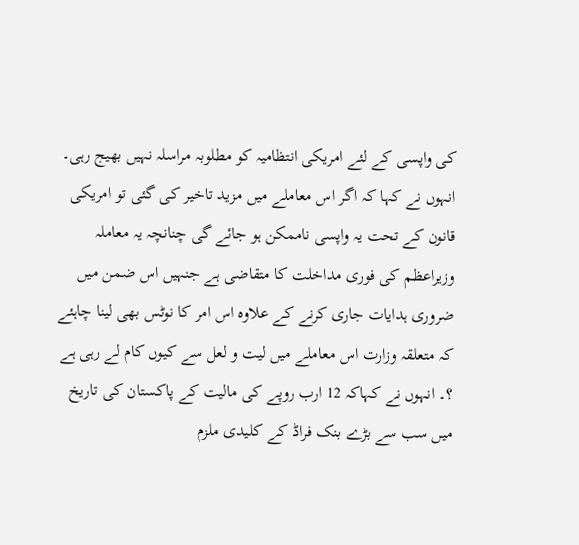کی واپسی کے لئے امریکی انتظامیہ کو مطلوبہ مراسلہ نہیں بھیج رہی۔ انہوں نے کہا کہ اگر اس معاملے میں مزید تاخیر کی گئی تو امریکی قانون کے تحت یہ واپسی ناممکن ہو جائے گی چنانچہ یہ معاملہ وزیراعظم کی فوری مداخلت کا متقاضی ہے جنہیں اس ضمن میں ضروری ہدایات جاری کرنے کے علاوہ اس امر کا نوٹس بھی لینا چاہئے کہ متعلقہ وزارت اس معاملے میں لیت و لعل سے کیوں کام لے رہی ہے ؟۔ انہوں نے کہاکہ 12 ارب روپے کی مالیت کے پاکستان کی تاریخ میں سب سے بڑے بنک فراڈ کے کلیدی ملزم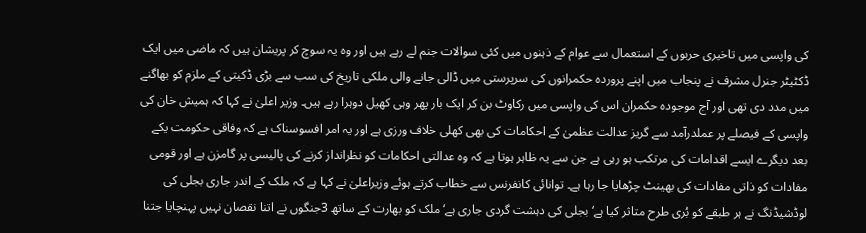کی واپسی میں تاخیری حربوں کے استعمال سے عوام کے ذہنوں میں کئی سوالات جنم لے رہے ہیں اور وہ یہ سوچ کر پریشان ہیں کہ ماضی میں ایک ڈکٹیٹر جنرل مشرف نے پنجاب میں اپنے پروردہ حکمرانوں کی سرپرستی میں ڈالی جانے والی ملکی تاریخ کی سب سے بڑی ڈکیتی کے ملزم کو بھاگنے میں مدد دی تھی اور آج موجودہ حکمران اس کی واپسی میں رکاوٹ بن کر ایک بار پھر وہی کھیل دوہرا رہے ہیں۔ وزیر اعلیٰ نے کہا کہ ہمیش خان کی واپسی کے فیصلے پر عملدرآمد سے گریز عدالت عظمیٰ کے احکامات کی بھی کھلی خلاف ورزی ہے اور یہ امر افسوسناک ہے کہ وفاقی حکومت یکے بعد دیگرے ایسے اقدامات کی مرتکب ہو رہی ہے جن سے یہ ظاہر ہوتا ہے کہ وہ عدالتی احکامات کو نظرانداز کرنے کی پالیسی پر گامزن ہے اور قومی مفادات کو ذاتی مفادات کی بھینٹ چڑھایا جا رہا ہے۔ توانائی کانفرنس سے خطاب کرتے ہوئے وزیراعلیٰ نے کہا ہے کہ ملک کے اندر جاری بجلی کی لوڈشیڈنگ نے ہر طبقے کو بُری طرح متاثر کیا ہے‘ بجلی کی دہشت گردی جاری ہے‘ ملک کو بھارت کے ساتھ 3جنگوں نے اتنا نقصان نہیں پہنچایا جتنا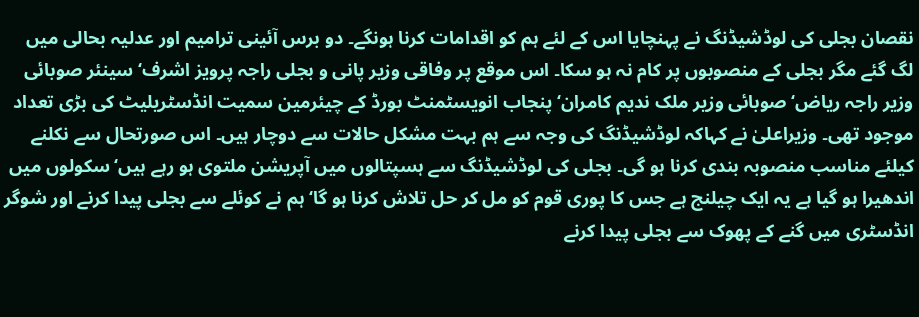نقصان بجلی کی لوڈشیڈنگ نے پہنچایا اس کے لئے ہم کو اقدامات کرنا ہونگے۔ دو برس آئینی ترامیم اور عدلیہ بحالی میں لگ گئے مگر بجلی کے منصوبوں پر کام نہ ہو سکا۔ اس موقع پر وفاقی وزیر پانی و بجلی راجہ پرویز اشرف‘ سینئر صوبائی وزیر راجہ ریاض‘ صوبائی وزیر ملک ندیم کامران‘ پنجاب انویسٹمنٹ بورڈ کے چیئرمین سمیت انڈسٹریلیٹ کی بڑی تعداد موجود تھی۔ وزیراعلیٰ نے کہاکہ لوڈشیڈنگ کی وجہ سے ہم بہت مشکل حالات سے دوچار ہیں۔ اس صورتحال سے نکلنے کیلئے مناسب منصوبہ بندی کرنا ہو گی۔ بجلی کی لوڈشیڈنگ سے ہسپتالوں میں آپریشن ملتوی ہو رہے ہیں‘ سکولوں میں اندھیرا ہو گیا ہے یہ ایک چیلنج ہے جس کا پوری قوم کو مل کر حل تلاش کرنا ہو گا‘ ہم نے کوئلے سے بجلی پیدا کرنے اور شوگر انڈسٹری میں گنے کے پھوک سے بجلی پیدا کرنے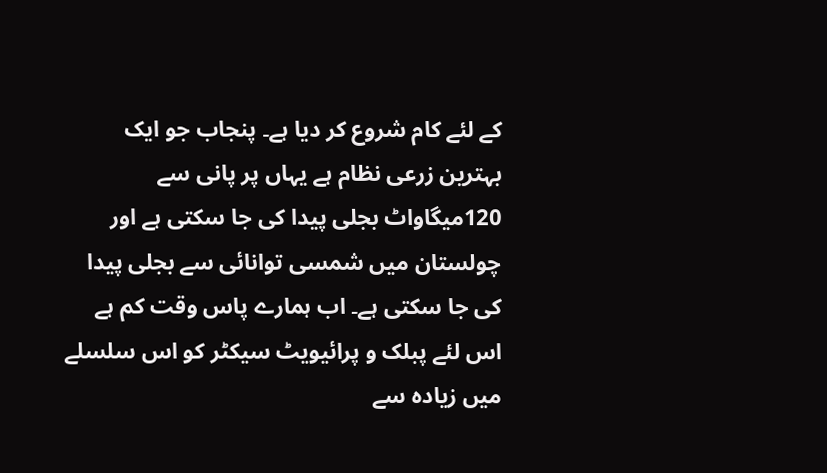کے لئے کام شروع کر دیا ہے۔ پنجاب جو ایک بہترین زرعی نظام ہے یہاں پر پانی سے 120میگاواٹ بجلی پیدا کی جا سکتی ہے اور چولستان میں شمسی توانائی سے بجلی پیدا کی جا سکتی ہے۔ اب ہمارے پاس وقت کم ہے اس لئے پبلک و پرائیویٹ سیکٹر کو اس سلسلے میں زیادہ سے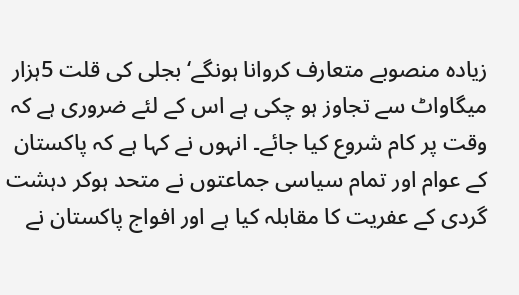زیادہ منصوبے متعارف کروانا ہونگے‘ بجلی کی قلت 5ہزار میگاواٹ سے تجاوز ہو چکی ہے اس کے لئے ضروری ہے کہ وقت پر کام شروع کیا جائے۔ انہوں نے کہا ہے کہ پاکستان کے عوام اور تمام سیاسی جماعتوں نے متحد ہوکر دہشت گردی کے عفریت کا مقابلہ کیا ہے اور افواج پاکستان نے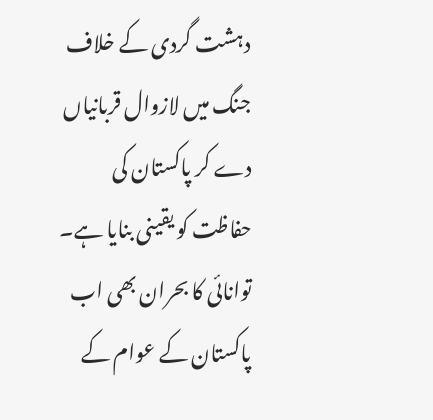دہشت گردی کے خلاف جنگ میں لازوال قربانیاں دے کر پاکستان کی حفاظت کو یقینی بنایا ہے۔ توانائی کا بحران بھی اب پاکستان کے عوام کے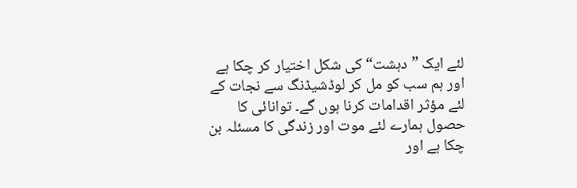لئے ایک ”دہشت“ کی شکل اختیار کر چکا ہے اور ہم سب کو مل کر لوڈشیڈنگ سے نجات کے لئے مؤثر اقدامات کرنا ہوں گے۔ توانائی کا حصول ہمارے لئے موت اور زندگی کا مسئلہ بن چکا ہے اور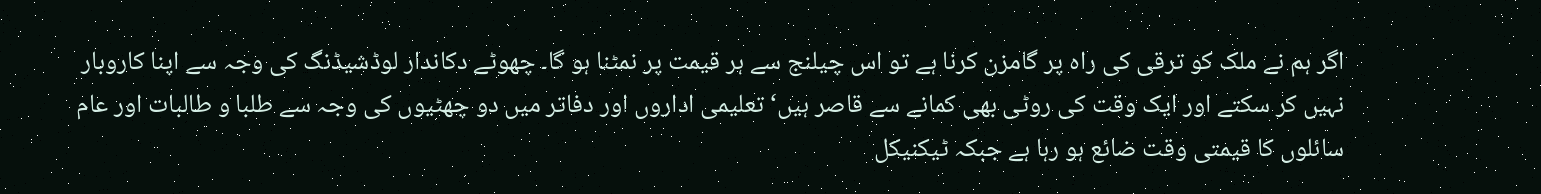اگر ہم نے ملک کو ترقی کی راہ پر گامزن کرنا ہے تو اس چیلنج سے ہر قیمت پر نمٹنا ہو گا۔ چھوٹے دکاندار لوڈشیڈنگ کی وجہ سے اپنا کاروبار نہیں کر سکتے اور ایک وقت کی روٹی بھی کمانے سے قاصر ہیں‘ تعلیمی اداروں اور دفاتر میں دو چھٹیوں کی وجہ سے طلبا و طالبات اور عام سائلوں کا قیمتی وقت ضائع ہو رہا ہے جبکہ ٹیکنیکل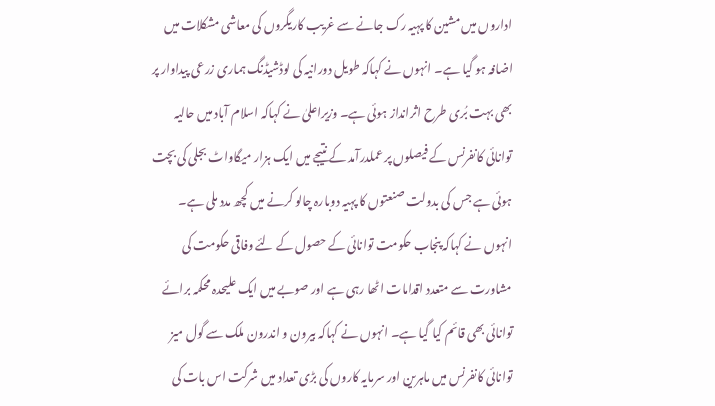اداروں میں مشین کا پہیہ رک جانے سے غریب کاریگروں کی معاشی مشکلات میں اضافہ ہو گیا ہے۔ انہوں نے کہاکہ طویل دورانیہ کی لوڈشیڈنگ ہماری زرعی پیداوار پر بھی بہت بُری طرح اثرانداز ہوئی ہے۔ وزیراعلیٰ نے کہاکہ اسلام آباد میں حالیہ توانائی کانفرنس کے فیصلوں پر عملدرآمد کے نتیجے میں ایک ہزار میگاواٹ بجلی کی بچت ہوئی ہے جس کی بدولت صنعتوں کا پہیہ دوبارہ چالو کرنے میں کچھ مدد ملی ہے۔ انہوں نے کہاکہ پنجاب حکومت توانائی کے حصول کے لئے وفاقی حکومت کی مشاورت سے متعدد اقدامات اٹھا رہی ہے اور صوبے میں ایک علیحدہ محکمہ برائے توانائی بھی قائم کیا گیا ہے۔ انہوں نے کہاکہ بیرون و اندرون ملک سے گول میز توانائی کانفرنس میں ماہرین اور سرمایہ کاروں کی بڑی تعداد میں شرکت اس بات کی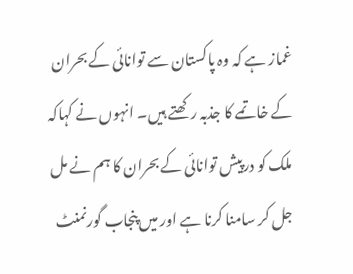غماز ہے کہ وہ پاکستان سے توانائی کے بحران کے خاتمے کا جذبہ رکھتے ہیں۔ انہوں نے کہاکہ ملک کو درپیش توانائی کے بحران کا ہم نے مل جل کر سامنا کرنا ہے اور میں پنجاب گورنمنٹ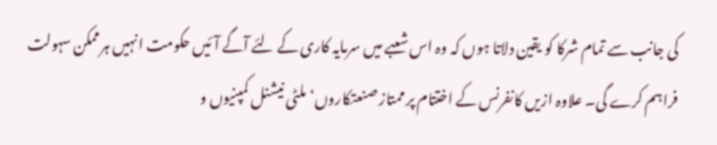کی جانب سے تمام شرکا کو یقین دلاتا ہوں کہ وہ اس شعبے میں سرمایہ کاری کے لئے آگے آئیں حکومت انہیں ہرممکن سہولت فراہم کرے گی۔ علاوہ ازیں کانفرنس کے اختتام پر ممتاز صنعتکاروں‘ ملٹی نیشنل کمپنیوں و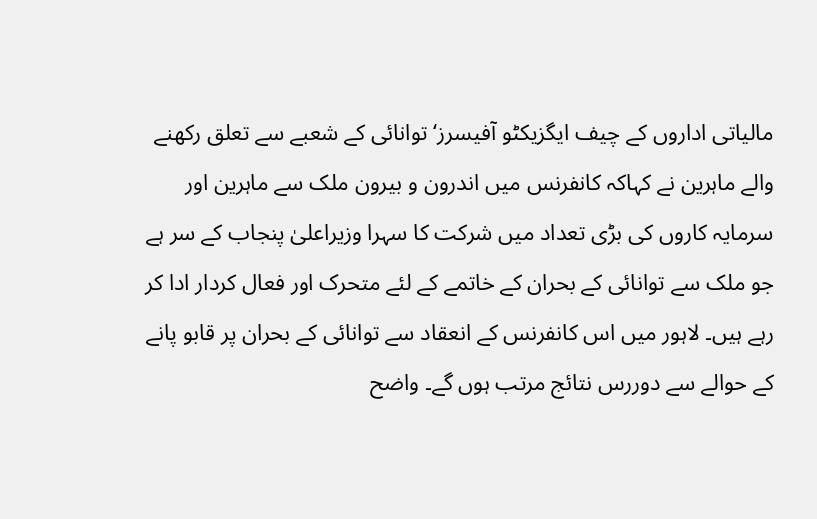مالیاتی اداروں کے چیف ایگزیکٹو آفیسرز‘ توانائی کے شعبے سے تعلق رکھنے والے ماہرین نے کہاکہ کانفرنس میں اندرون و بیرون ملک سے ماہرین اور سرمایہ کاروں کی بڑی تعداد میں شرکت کا سہرا وزیراعلیٰ پنجاب کے سر ہے جو ملک سے توانائی کے بحران کے خاتمے کے لئے متحرک اور فعال کردار ادا کر رہے ہیں۔ لاہور میں اس کانفرنس کے انعقاد سے توانائی کے بحران پر قابو پانے کے حوالے سے دوررس نتائج مرتب ہوں گے۔ واضح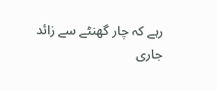رہے کہ چار گھنٹے سے زائد جاری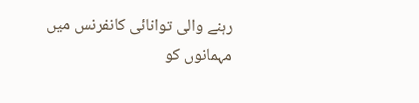رہنے والی توانائی کانفرنس میں مہمانوں کو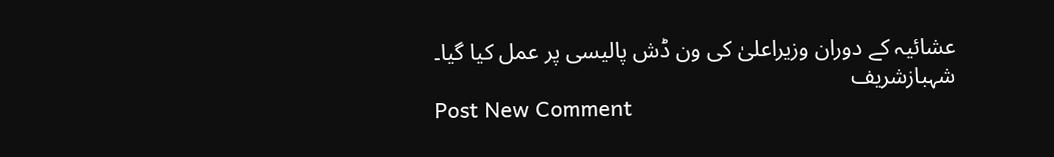عشائیہ کے دوران وزیراعلیٰ کی ون ڈش پالیسی پر عمل کیا گیا۔
شہبازشریف
Post New Comment